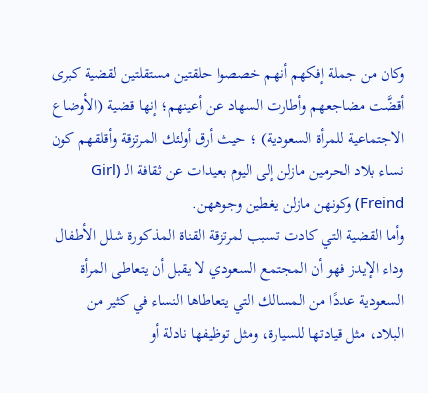وكان من جملة إفكهم أنهم خصصوا حلقتين مستقلتين لقضية كبرى أقضَّت مضاجعهم وأطارت السهاد عن أعينهم؛ إنها قضية (الأوضاع الاجتماعية للمرأة السعودية) ؛ حيث أرق أولئك المرتزقة وأقلقهم كون نساء بلاد الحرمين مازلن إلى اليوم بعيدات عن ثقافة الـ (Girl Freind) وكونهن مازلن يغطين وجوههن.
وأما القضية التي كادت تسبب لمرتزقة القناة المذكورة شلل الأطفال وداء الإيدز فهو أن المجتمع السعودي لا يقبل أن يتعاطى المرأة السعودية عددًا من المسالك التي يتعاطاها النساء في كثير من البلاد، مثل قيادتها للسيارة، ومثل توظيفها نادلة أو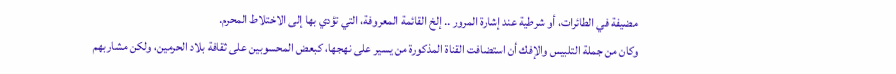مضيفة في الطائرات، أو شرطية عند إشارة المرور .. إلخ القائمة المعروفة، التي تؤدي بها إلى الاختلاط المحرم.
وكان من جملة التلبيس والإفك أن استضافت القناة المذكورة من يسير على نهجها، كبعض المحسوبين على ثقافة بلاد الحرمين، ولكن مشاربهم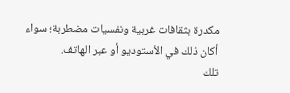مكدرة بثقافات غربية ونفسيات مضطربة؛ سواء أكان ذلك في الأستوديو أو عبر الهاتف.
تلك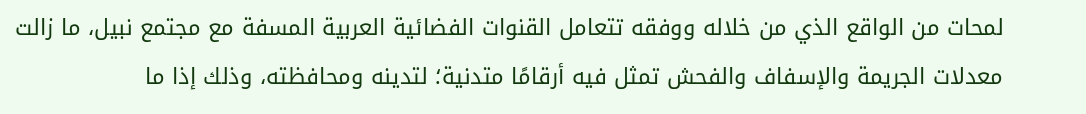لمحات من الواقع الذي من خلاله ووفقه تتعامل القنوات الفضائية العربية المسفة مع مجتمع نبيل، ما زالت معدلات الجريمة والإسفاف والفحش تمثل فيه أرقامًا متدنية؛ لتدينه ومحافظته، وذلك إذا ما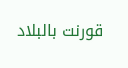قورنت بالبلاد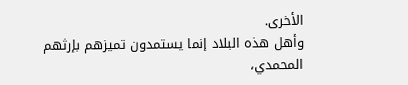الأخرى.
وأهل هذه البلاد إنما يستمدون تميزهم بإرثهم المحمدي،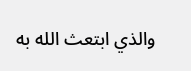والذي ابتعث الله به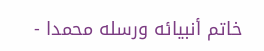خاتم أنبيائه ورسله محمدا -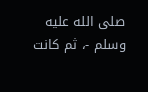صلى الله عليه وسلم -، ثم كانت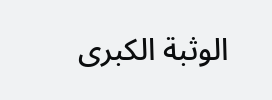الوثبة الكبرى